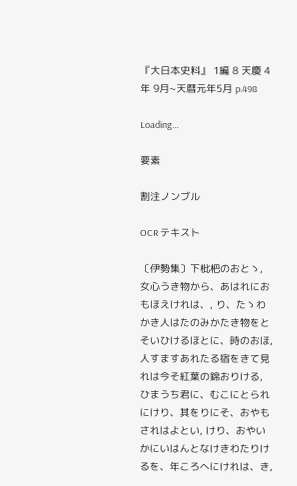『大日本史料』 1編 8 天慶 4年 9月~天暦元年5月 p.498

Loading…

要素

割注ノンブル

OCR テキスト

〔伊勢集〕下枇杷のおとゝ, 女心うき物から、あはれにおもほえけれは、, り、たゝわかき人はたのみかたき物をとそいひけるほとに、時のおほ, 人すますあれたる宿をきて見れは今そ紅葉の錦おりける, ひまうち君に、むこにとられにけり、其をりにそ、おやもされはよとい, けり、おやいかにいはんとなけきわたりけるを、年ころへにけれは、き,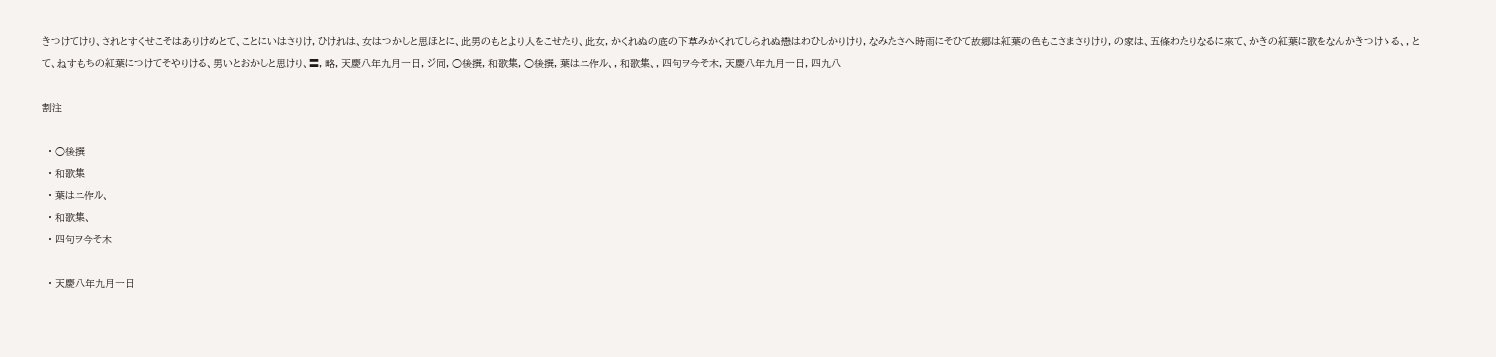きつけてけり、されとすくせこそはありけめとて、ことにいはさりけ, ひけれは、女はつかしと思ほとに、此男のもとより人をこせたり、此女, かくれぬの底の下草みかくれてしられぬ戀はわひしかりけり, なみたさへ時雨にそひて故郷は紅葉の色もこさまさりけり, の家は、五條わたりなるに來て、かきの紅葉に歌をなんかきつけゝる、, とて、ねすもちの紅葉につけてそやりける、男いとおかしと思けり、〓, 略, 天慶八年九月一日, ジ同, ○後撰, 和歌集, ○後撰, 葉はニ作ル、, 和歌集、, 四句ヲ今そ木, 天慶八年九月一日, 四九八

割注

  • ○後撰
  • 和歌集
  • 葉はニ作ル、
  • 和歌集、
  • 四句ヲ今そ木

  • 天慶八年九月一日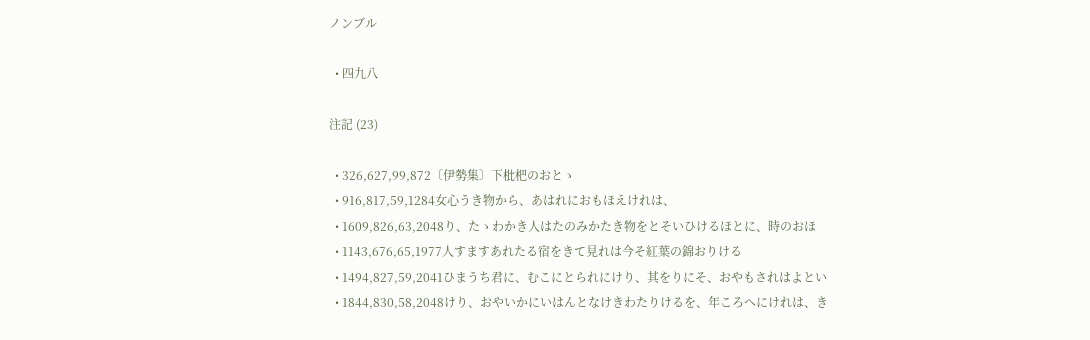ノンブル

  • 四九八

注記 (23)

  • 326,627,99,872〔伊勢集〕下枇杷のおとゝ
  • 916,817,59,1284女心うき物から、あはれにおもほえけれは、
  • 1609,826,63,2048り、たゝわかき人はたのみかたき物をとそいひけるほとに、時のおほ
  • 1143,676,65,1977人すますあれたる宿をきて見れは今そ紅葉の錦おりける
  • 1494,827,59,2041ひまうち君に、むこにとられにけり、其をりにそ、おやもされはよとい
  • 1844,830,58,2048けり、おやいかにいはんとなけきわたりけるを、年ころへにけれは、き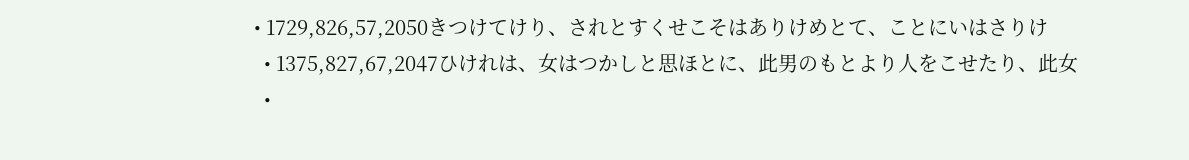• 1729,826,57,2050きつけてけり、されとすくせこそはありけめとて、ことにいはさりけ
  • 1375,827,67,2047ひけれは、女はつかしと思ほとに、此男のもとより人をこせたり、此女
  •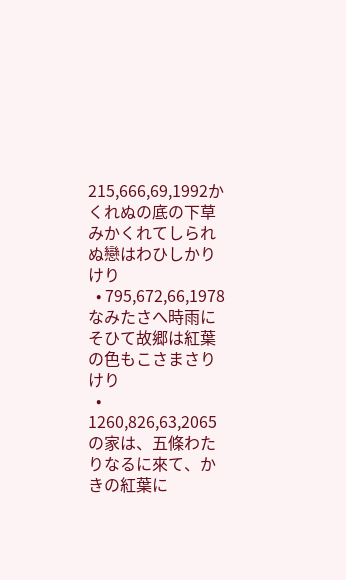215,666,69,1992かくれぬの底の下草みかくれてしられぬ戀はわひしかりけり
  • 795,672,66,1978なみたさへ時雨にそひて故郷は紅葉の色もこさまさりけり
  • 1260,826,63,2065の家は、五條わたりなるに來て、かきの紅葉に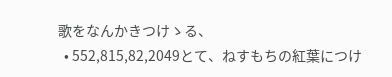歌をなんかきつけゝる、
  • 552,815,82,2049とて、ねすもちの紅葉につけ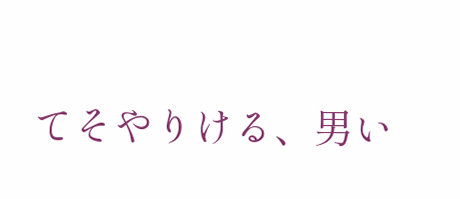てそやりける、男い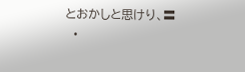とおかしと思けり、〓
  •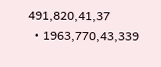491,820,41,37
  • 1963,770,43,339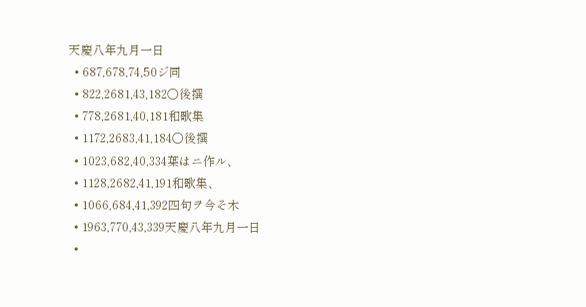天慶八年九月一日
  • 687,678,74,50ジ同
  • 822,2681,43,182○後撰
  • 778,2681,40,181和歌集
  • 1172,2683,41,184○後撰
  • 1023,682,40,334葉はニ作ル、
  • 1128,2682,41,191和歌集、
  • 1066,684,41,392四句ヲ今そ木
  • 1963,770,43,339天慶八年九月一日
  •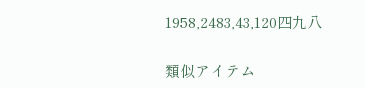1958,2483,43,120四九八

類似アイテム